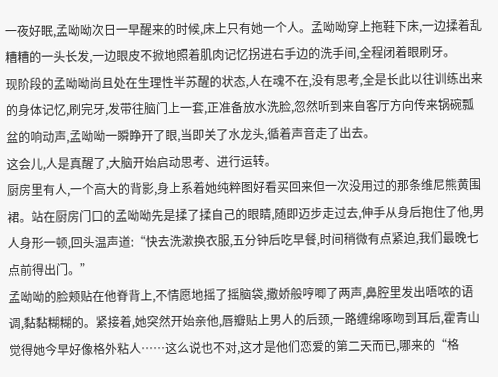一夜好眠,孟呦呦次日一早醒来的时候,床上只有她一个人。孟呦呦穿上拖鞋下床,一边揉着乱糟糟的一头长发,一边眼皮不掀地照着肌肉记忆拐进右手边的洗手间,全程闭着眼刷牙。
现阶段的孟呦呦尚且处在生理性半苏醒的状态,人在魂不在,没有思考,全是长此以往训练出来的身体记忆,刷完牙,发带往脑门上一套,正准备放水洗脸,忽然听到来自客厅方向传来锅碗瓢盆的响动声,孟呦呦一瞬睁开了眼,当即关了水龙头,循着声音走了出去。
这会儿,人是真醒了,大脑开始启动思考、进行运转。
厨房里有人,一个高大的背影,身上系着她纯粹图好看买回来但一次没用过的那条维尼熊黄围裙。站在厨房门口的孟呦呦先是揉了揉自己的眼睛,随即迈步走过去,伸手从身后抱住了他,男人身形一顿,回头温声道:“快去洗漱换衣服,五分钟后吃早餐,时间稍微有点紧迫,我们最晚七点前得出门。”
孟呦呦的脸颊贴在他脊背上,不情愿地摇了摇脑袋,撒娇般哼唧了两声,鼻腔里发出唔哝的语调,黏黏糊糊的。紧接着,她突然开始亲他,唇瓣贴上男人的后颈,一路缠绵啄吻到耳后,霍青山觉得她今早好像格外粘人……这么说也不对,这才是他们恋爱的第二天而已,哪来的“格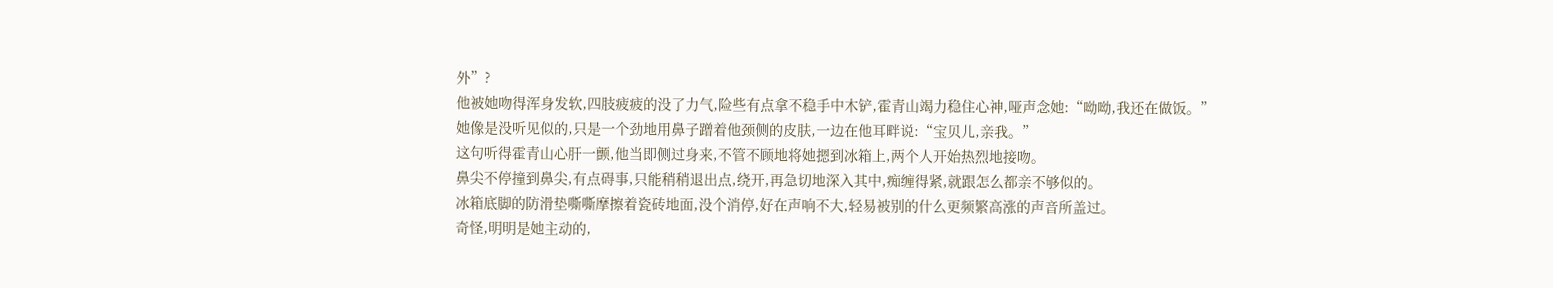外”?
他被她吻得浑身发软,四肢疲疲的没了力气,险些有点拿不稳手中木铲,霍青山竭力稳住心神,哑声念她:“呦呦,我还在做饭。”
她像是没听见似的,只是一个劲地用鼻子蹭着他颈侧的皮肤,一边在他耳畔说:“宝贝儿,亲我。”
这句听得霍青山心肝一颤,他当即侧过身来,不管不顾地将她摁到冰箱上,两个人开始热烈地接吻。
鼻尖不停撞到鼻尖,有点碍事,只能稍稍退出点,绕开,再急切地深入其中,痴缠得紧,就跟怎么都亲不够似的。
冰箱底脚的防滑垫嘶嘶摩擦着瓷砖地面,没个消停,好在声响不大,轻易被别的什么更频繁高涨的声音所盖过。
奇怪,明明是她主动的,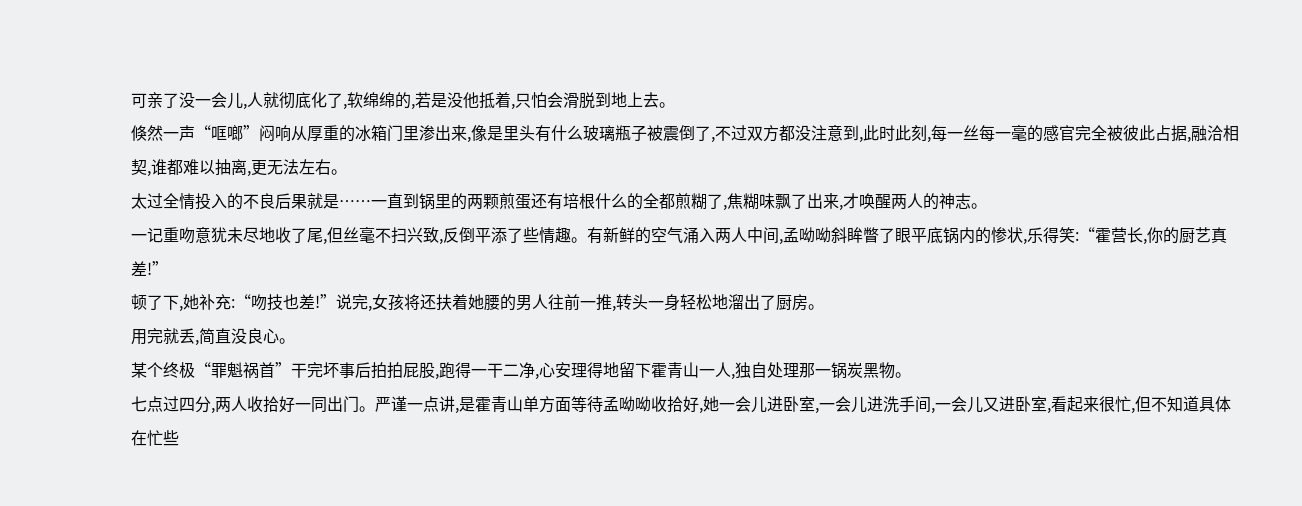可亲了没一会儿,人就彻底化了,软绵绵的,若是没他抵着,只怕会滑脱到地上去。
倏然一声“哐啷”闷响从厚重的冰箱门里渗出来,像是里头有什么玻璃瓶子被震倒了,不过双方都没注意到,此时此刻,每一丝每一毫的感官完全被彼此占据,融洽相契,谁都难以抽离,更无法左右。
太过全情投入的不良后果就是……一直到锅里的两颗煎蛋还有培根什么的全都煎糊了,焦糊味飘了出来,才唤醒两人的神志。
一记重吻意犹未尽地收了尾,但丝毫不扫兴致,反倒平添了些情趣。有新鲜的空气涌入两人中间,孟呦呦斜眸瞥了眼平底锅内的惨状,乐得笑:“霍营长,你的厨艺真差!”
顿了下,她补充:“吻技也差!”说完,女孩将还扶着她腰的男人往前一推,转头一身轻松地溜出了厨房。
用完就丢,简直没良心。
某个终极“罪魁祸首”干完坏事后拍拍屁股,跑得一干二净,心安理得地留下霍青山一人,独自处理那一锅炭黑物。
七点过四分,两人收拾好一同出门。严谨一点讲,是霍青山单方面等待孟呦呦收拾好,她一会儿进卧室,一会儿进洗手间,一会儿又进卧室,看起来很忙,但不知道具体在忙些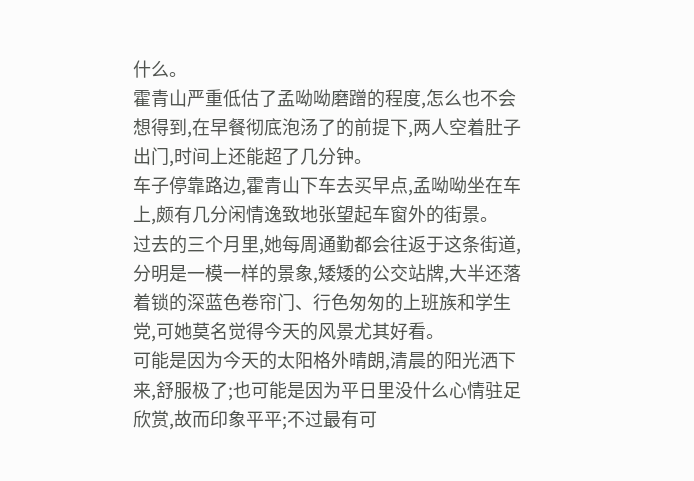什么。
霍青山严重低估了孟呦呦磨蹭的程度,怎么也不会想得到,在早餐彻底泡汤了的前提下,两人空着肚子出门,时间上还能超了几分钟。
车子停靠路边,霍青山下车去买早点,孟呦呦坐在车上,颇有几分闲情逸致地张望起车窗外的街景。
过去的三个月里,她每周通勤都会往返于这条街道,分明是一模一样的景象,矮矮的公交站牌,大半还落着锁的深蓝色卷帘门、行色匆匆的上班族和学生党,可她莫名觉得今天的风景尤其好看。
可能是因为今天的太阳格外晴朗,清晨的阳光洒下来,舒服极了;也可能是因为平日里没什么心情驻足欣赏,故而印象平平;不过最有可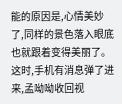能的原因是,心情美妙了,同样的景色落入眼底也就跟着变得美丽了。
这时,手机有消息弹了进来,孟呦呦收回视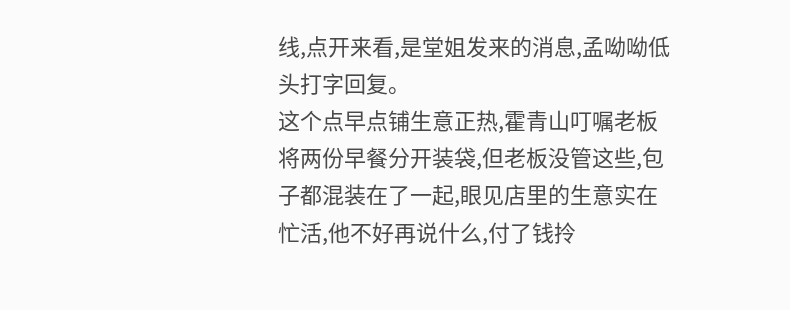线,点开来看,是堂姐发来的消息,孟呦呦低头打字回复。
这个点早点铺生意正热,霍青山叮嘱老板将两份早餐分开装袋,但老板没管这些,包子都混装在了一起,眼见店里的生意实在忙活,他不好再说什么,付了钱拎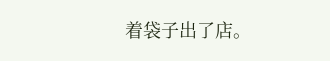着袋子出了店。